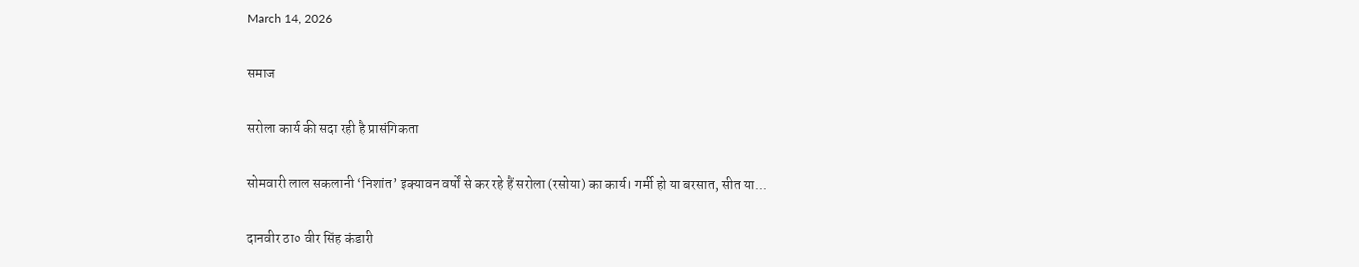March 14, 2026

समाज

सरोला कार्य की सदा रही है प्रासंगिकता

सोमवारी लाल सकलानी ‘निशांत’ इक्यावन वर्षों से कर रहे हैं सरोला (रसोया) का कार्य। गर्मी हो या बरसात, सीत या...

दानवीर ठा० वीर सिंह कंडारी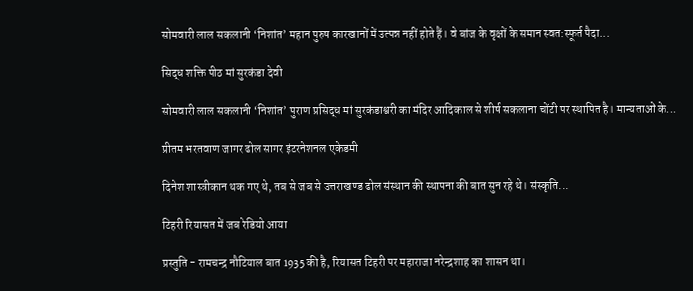सोमवारी लाल सकलानी ‘निशांत’ महान पुरुष कारखानों में उत्पन्न नहीं होते हैं। वे बांज के वृक्षों के समान स्वत:स्फूर्त पैदा...

सिद्ध शक्ति पीठ मां सुरकंडा देवी

सोमवारी लाल सकलानी ‘निशांत’ पुराण प्रसिद्ध मां सुरकंडाश्वरी का मंदिर आदिकाल से शीर्ष सकलाना चोंटी पर स्थापित है। मान्यताओं के...

प्रीतम भरतवाण जागर ढोल सागर इंटरनेशनल एकेडमी

दिनेश शास्त्रीकान थक गए थे, तब से जब से उत्तराखण्ड ढोल संस्थान की स्थापना की बात सुन रहे थे। संस्कृति...

टिहरी रियासत में जब रेडियो आया

प्रस्तुति - रामचन्द्र नौटियाल बात 1935 की है, रियासत टिहरी पर महाराजा नरेन्द्रशाह का शासन था।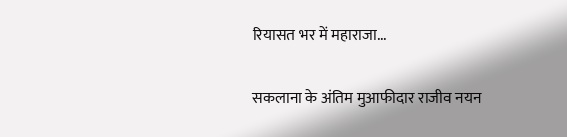रियासत भर में महाराजा...

सकलाना के अंतिम मुआफीदार राजीव नयन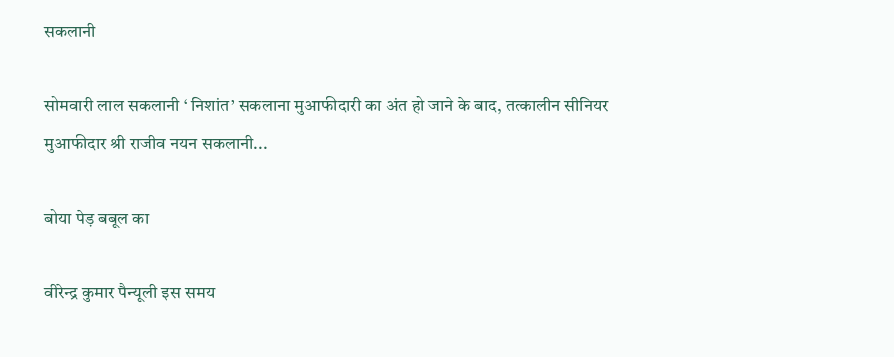सकलानी

सोमवारी लाल सकलानी ‘ निशांत’ सकलाना मुआफीदारी का अंत हो जाने के बाद, तत्कालीन सीनियर मुआफीदार श्री राजीव नयन सकलानी...

बोया पेड़ बबूल का

वीरेन्द्र कुमार पैन्यूली इस समय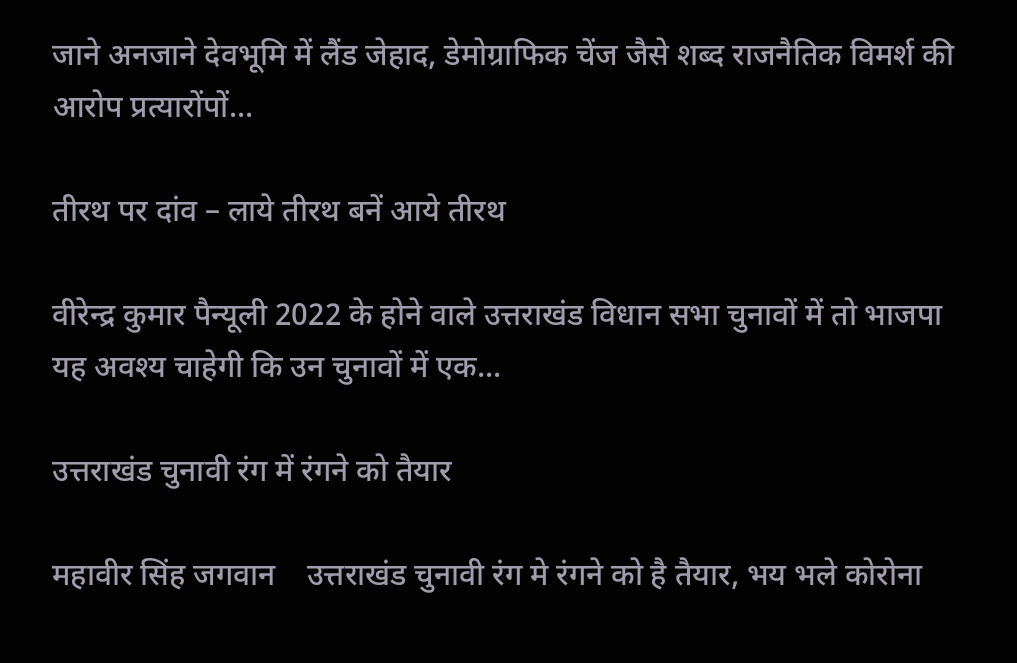जाने अनजाने देवभूमि में लैंड जेहाद, डेमोग्राफिक चेंज जैसे शब्द राजनैतिक विमर्श की आरोप प्रत्यारोंपों...

तीरथ पर दांव – लाये तीरथ बनें आये तीरथ

वीरेन्द्र कुमार पैन्यूली 2022 के होने वाले उत्तराखंड विधान सभा चुनावों में तो भाजपा यह अवश्य चाहेगी कि उन चुनावों में एक...

उत्तराखंड चुनावी रंग में रंगने को तैयार

महावीर सिंह जगवान    उत्तराखंड चुनावी रंग मे रंगने को है तैयार, भय भले कोरोना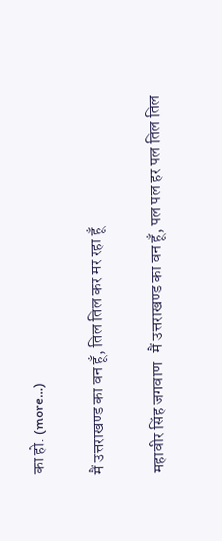का हो. (more…)

मैं उत्तराखण्ड का वन हूँ, तिल तिल कर मर रहा हूँ

महावीर सिंह जगवाण   मैं उत्तराखण्ड का वन हूँ, पल पल हर पल तिल तिल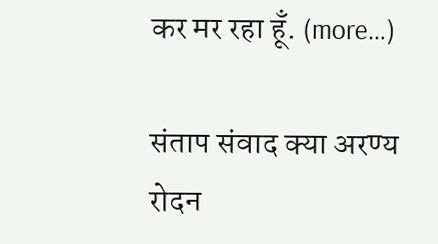कर मर रहा हूँ. (more…)

संताप संवाद क्या अरण्य रोदन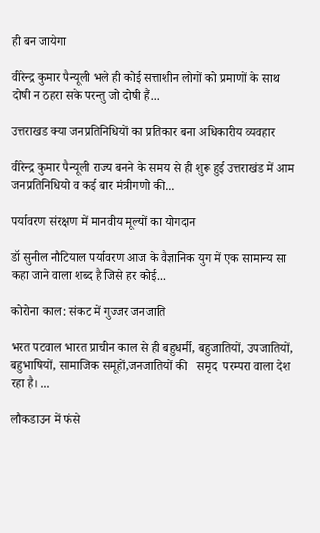ही बन जायेगा

वीरेन्द्र कुमार पैन्यूली भले ही कोई सत्ताशीन लोगों को प्रमाणों के साथ दोषी न ठहरा सके परन्तु जो दोषी हैं...

उत्तराखड क्या जनप्रतिनिधियों का प्रतिकार बना अधिकारीय व्यवहार

वीरेन्द्र कुमार पैन्यूली राज्य बनने के समय से ही शुरू हुई उत्तराखंड में आम जनप्रतिनिधियो व कई बार मंत्रीगणो की...

पर्यावरण संरक्षण में मानवीय मूल्यों का योगदान

डॉ सुनील नौटियाल पर्यावरण आज के वैज्ञानिक युग में एक सामान्य सा कहा जाने वाला शब्द है जिसे हर कोई...

कोरोना काल: संकट में गुज्जर जनजाति

भरत पटवाल भारत प्राचीन काल से ही बहुधर्मी, बहुजातियों, उपजातियों, बहुभाषियों, सामाजिक समूहों,जनजातियों की   समृद  परम्परा वाला देश रहा है। ...

लौकडाउन में फंसे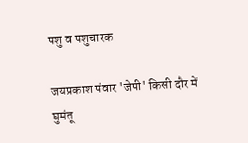पशु व पशुचारक

जयप्रकाश पंवार 'जेपी' किसी दौर में घुमंतू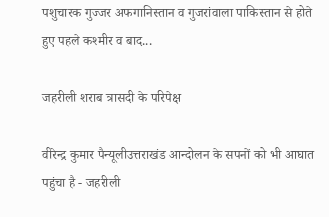पशुचारक गुज्जर अफगानिस्तान व गुजरांवाला पाकिस्तान से होते हुए पहले कश्मीर व बाद...

जहरीली शराब त्रासदी के परिपेक्ष

वीरेन्द्र कुमार पैन्यूलीउत्तराखंड आन्दोलन के सपनों को भी आघात पहुंचा है - जहरीली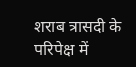शराब त्रासदी के परिपेक्ष में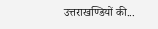उत्तराखण्डियों की...